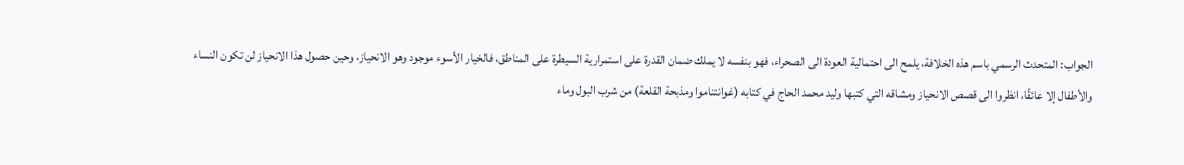الجواب: المتحدث الرسمي باسم هذه الخلافة، يلمح الى احتمالية العودة الى الصحراء، فهو بنفسه لا يملك ضمان القدرة على استمرارية السيطرة على المناطق، فالخيار الأسوء موجود وهو الانحياز، وحين حصول هذا الانحياز لن تكون النساء والأطفال إلا عائقًا، انظروا الى قصص الانحياز ومشاقه التي كتبها وليد محمد الحاج في كتابه (غوانتناموا ومذبحة القلعة) من شرب البول وماء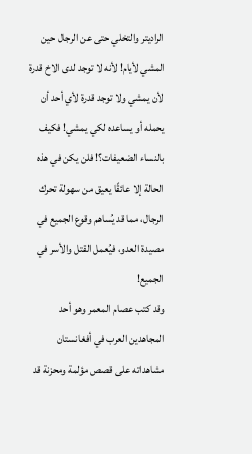الراديتر والتخلي حتى عن الرجال حين المشي لأيام! لأنه لا توجد لدى الاخ قدرة لأن يمشي ولا توجد قدرة لأي أحد أن يحمله أو يساعده لكي يمشي! فكيف بالنساء الضعيفات؟! فلن يكن في هذه الحالة إلا عائقًا يعيق من سهولة تحرك الرجال، مما قد يُساهم وقوع الجميع في مصيدة العدو، فيُعمل القتل والأسر في الجميع!
وقد كتب عصام المعمر وهو أحد المجاهدين العرب في أفغانستان مشاهداته على قصص مؤلمة ومحزنة قد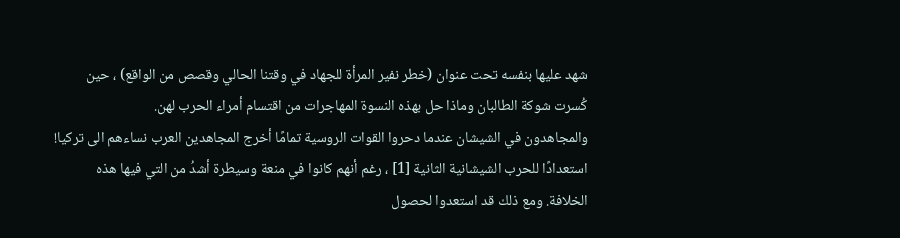شهد عليها بنفسه تحت عنوان (خطر نفير المرأة للجهاد في وقتنا الحالي وقصص من الواقع) ، حين كُسرت شوكة الطالبان وماذا حل بهذه النسوة المهاجرات من اقتسام أمراء الحرب لهن.
والمجاهدون في الشيشان عندما دحروا القوات الروسية تمامًا أخرج المجاهدين العرب نساءهم الى تركيا! استعدادًا للحرب الشيشانية الثانية [1] ، رغم أنهم كانوا في منعة وسيطرة أشدُ من التي فيها هذه الخلافة. ومع ذلك قد استعدوا لحصول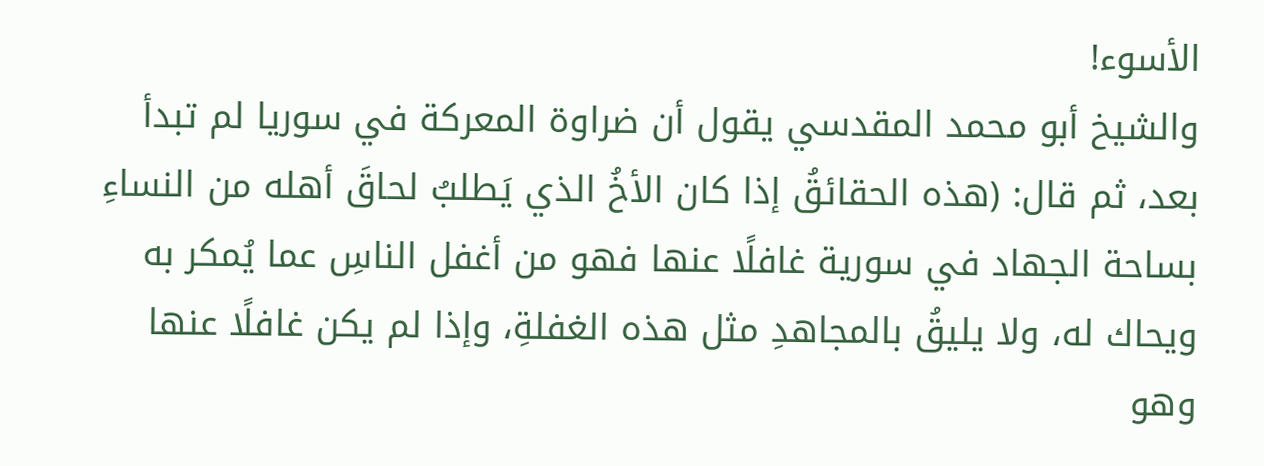الأسوء!
والشيخ أبو محمد المقدسي يقول أن ضراوة المعركة في سوريا لم تبدأ بعد، ثم قال: (هذه الحقائقُ إذا كان الأخُ الذي يَطلبُ لحاقَ أهله من النساءِ بساحة الجهاد في سورية غافلًا عنها فهو من أغفل الناسِ عما يُمكر به ويحاك له، ولا يليقُ بالمجاهدِ مثل هذه الغفلةِ، وإذا لم يكن غافلًا عنها وهو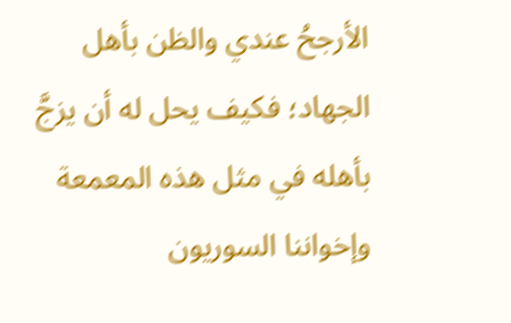الأرجحُ عندي والظن بأهل الجهاد؛ فكيف يحل له أن يزجَّ بأهله في مثل هذه المعمعة وإخواننا السوريون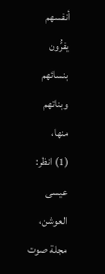أنفسهم يفرُّون بنسائهم وبناتهم منها،
(1) انظر: عيسى العوشن، مجلة صوت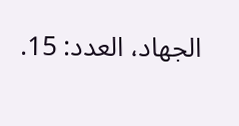الجهاد، العدد: 15.